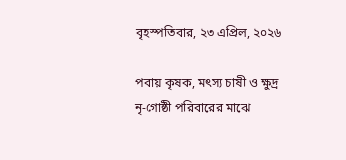বৃহস্পতিবার, ২৩ এপ্রিল, ২০২৬

পবায় কৃষক, মৎস্য চাষী ও ক্ষুদ্র নৃ-গোষ্ঠী পরিবারের মাঝে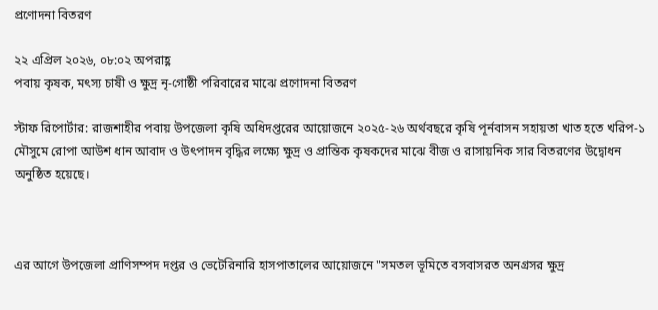প্রণোদনা বিতরণ

২২ এপ্রিল ২০২৬, ০৮:০২ অপরাহ্ণ
পবায় কৃষক, মৎস্য চাষী ও ক্ষুদ্র নৃ-গোষ্ঠী পরিবারের মাঝে প্রণোদনা বিতরণ

স্টাফ রিপোর্টার: রাজশাহীর পবায় উপজেলা কৃষি অধিদপ্তরের আয়োজনে ২০২৫-২৬ অর্থবছরে কৃষি পূর্নবাসন সহায়তা খাত হতে খরিপ-১ মৌসুমে রোপা আউশ ধান আবাদ ও উৎপাদন বৃদ্ধির লক্ষ্যে ক্ষুদ্র ও প্রান্তিক কৃষকদের মাঝে বীজ ও রাসায়নিক সার বিতরণের উদ্বোধন অনুষ্ঠিত হয়েছে।



এর আগে উপজেলা প্রাণিসম্পদ দপ্তর ও ভেটেরিনারি হাসপাতালের আয়োজনে "সমতল ভূমিতে বসবাসরত অনগ্রসর ক্ষুদ্র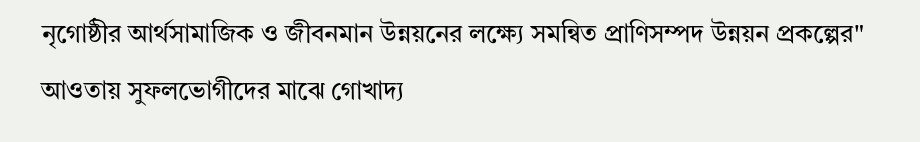নৃগোষ্ঠীর আর্থসামাজিক ও জীবনমান উন্নয়নের লক্ষ্যে সমন্বিত প্রাণিসম্পদ উন্নয়ন প্রকল্পের" আওতায় সুফলভোগীদের মাঝে গোখাদ্য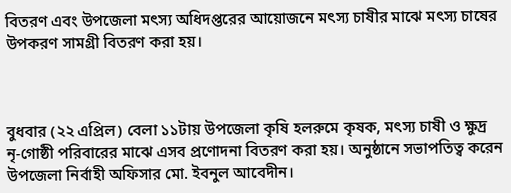বিতরণ এবং উপজেলা মৎস্য অধিদপ্তরের আয়োজনে মৎস্য চাষীর মাঝে মৎস্য চাষের উপকরণ সামগ্রী বিতরণ করা হয়।



বুধবার (২২ এপ্রিল) বেলা ১১টায় উপজেলা কৃষি হলরুমে কৃষক, মৎস্য চাষী ও ক্ষুদ্র নৃ-গোষ্ঠী পরিবারের মাঝে এসব প্রণোদনা বিতরণ করা হয়। অনুষ্ঠানে সভাপতিত্ব করেন উপজেলা নির্বাহী অফিসার মো. ইবনুল আবেদীন।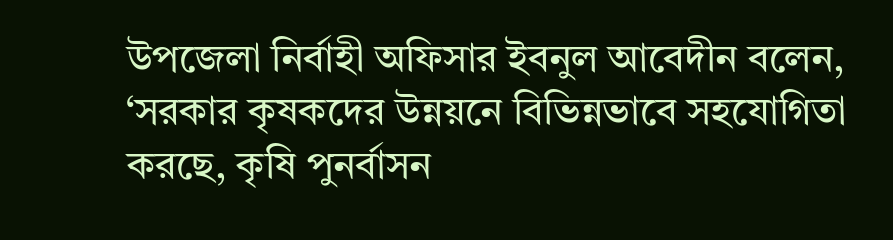উপজেলা নির্বাহী অফিসার ইবনুল আবেদীন বলেন, ‘সরকার কৃষকদের উন্নয়নে বিভিন্নভাবে সহযোগিতা করছে, কৃষি পুনর্বাসন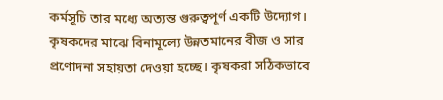কর্মসূচি তার মধ্যে অত্যন্ত গুরুত্বপূর্ণ একটি উদ্যোগ। কৃষকদের মাঝে বিনামূল্যে উন্নতমানের বীজ ও সার প্রণোদনা সহায়তা দেওয়া হচ্ছে। কৃষকরা সঠিকভাবে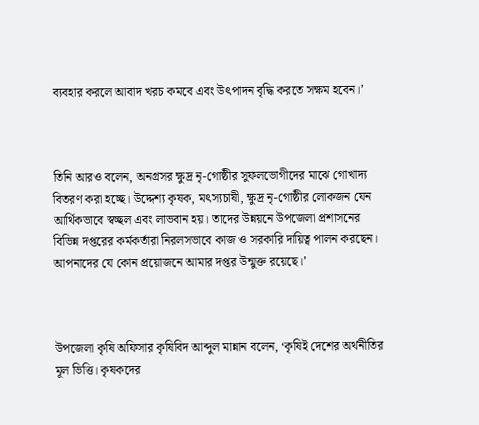ব্যবহার করলে আবাদ খরচ কমবে এবং উৎপাদন বৃদ্ধি করতে সক্ষম হবেন।’



তিনি আরও বলেন, অনগ্রসর ক্ষুদ্র নৃ-গোষ্ঠীর সুফলভোগীদের মাঝে গোখাদ্য বিতরণ করা হচ্ছে। উদ্দেশ্য কৃষক, মৎস্যচাষী, ক্ষুদ্র নৃ-গোষ্ঠীর লোকজন যেন আর্থিকভাবে স্বচ্ছল এবং লাভবান হয়। তাদের উন্নয়নে উপজেলা প্রশাসনের বিভিন্ন দপ্তরের কর্মকর্তারা নিরলসভাবে কাজ ও সরকারি দায়িত্ব পালন করছেন। আপনাদের যে কোন প্রয়োজনে আমার দপ্তর উন্মুক্ত রয়েছে।’



উপজেলা কৃষি অফিসার কৃষিবিদ আব্দুল মান্নান বলেন, ‘কৃষিই দেশের অর্থনীতির মূল ভিত্তি। কৃষকদের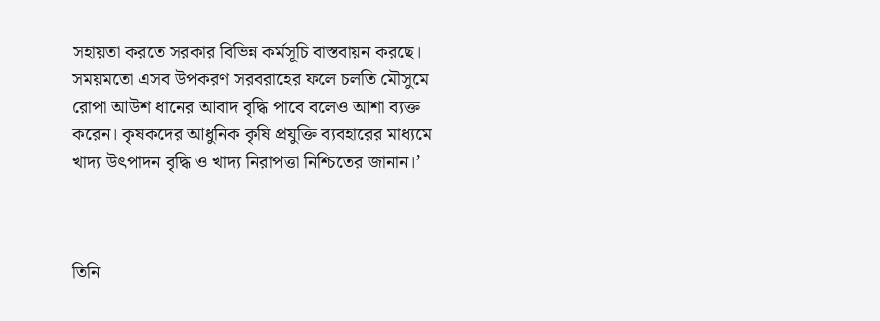সহায়তা করতে সরকার বিভিন্ন কর্মসূচি বাস্তবায়ন করছে। সময়মতো এসব উপকরণ সরবরাহের ফলে চলতি মৌসুমে রোপা আউশ ধানের আবাদ বৃদ্ধি পাবে বলেও আশা ব্যক্ত করেন। কৃষকদের আধুনিক কৃষি প্রযুক্তি ব্যবহারের মাধ্যমে খাদ্য উৎপাদন বৃদ্ধি ও খাদ্য নিরাপত্তা নিশ্চিতের জানান।’



তিনি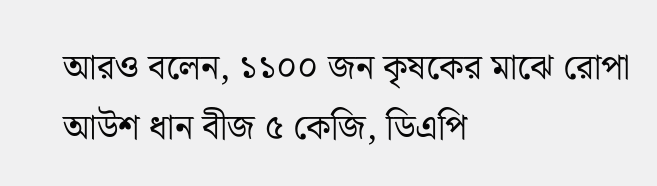আরও বলেন, ১১০০ জন কৃষকের মাঝে রোপা আউশ ধান বীজ ৫ কেজি, ডিএপি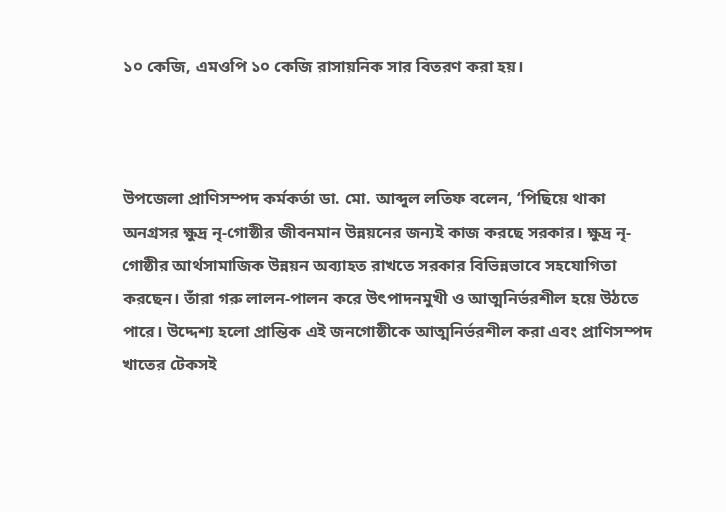১০ কেজি, এমওপি ১০ কেজি রাসায়নিক সার বিতরণ করা হয়।



উপজেলা প্রাণিসম্পদ কর্মকর্তা ডা. মো. আব্দুল লতিফ বলেন, ‘পিছিয়ে থাকা অনগ্রসর ক্ষুদ্র নৃ-গোষ্ঠীর জীবনমান উন্নয়নের জন্যই কাজ করছে সরকার। ক্ষুদ্র নৃ-গোষ্ঠীর আর্থসামাজিক উন্নয়ন অব্যাহত রাখতে সরকার বিভিন্নভাবে সহযোগিতা করছেন। তাঁরা গরু লালন-পালন করে উৎপাদনমুখী ও আত্মনির্ভরশীল হয়ে উঠতে পারে। উদ্দেশ্য হলো প্রান্তিক এই জনগোষ্ঠীকে আত্মনির্ভরশীল করা এবং প্রাণিসম্পদ খাতের টেকসই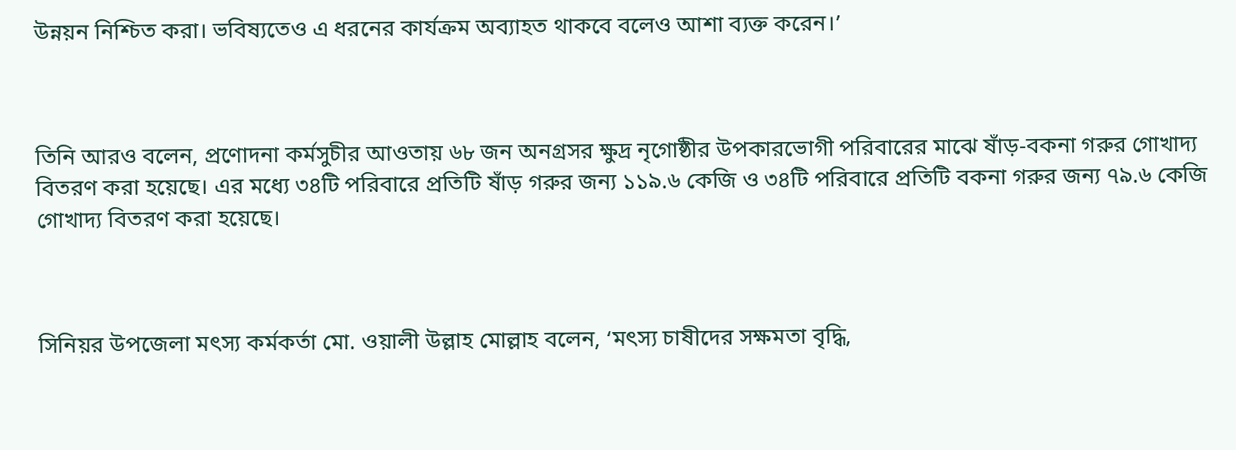উন্নয়ন নিশ্চিত করা। ভবিষ্যতেও এ ধরনের কার্যক্রম অব্যাহত থাকবে বলেও আশা ব্যক্ত করেন।’



তিনি আরও বলেন, প্রণোদনা কর্মসুচীর আওতায় ৬৮ জন অনগ্রসর ক্ষুদ্র নৃগোষ্ঠীর উপকারভোগী পরিবারের মাঝে ষাঁড়-বকনা গরুর গোখাদ্য বিতরণ করা হয়েছে। এর মধ্যে ৩৪টি পরিবারে প্রতিটি ষাঁড় গরুর জন্য ১১৯.৬ কেজি ও ৩৪টি পরিবারে প্রতিটি বকনা গরুর জন্য ৭৯.৬ কেজি গোখাদ্য বিতরণ করা হয়েছে।



সিনিয়র উপজেলা মৎস্য কর্মকর্তা মো. ওয়ালী উল্লাহ মোল্লাহ বলেন, ‘মৎস্য চাষীদের সক্ষমতা বৃদ্ধি,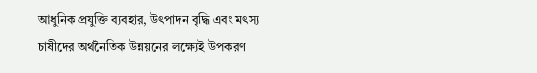আধুনিক প্রযুক্তি ব্যবহার, উৎপাদন বৃদ্ধি এবং মৎস্য চাষীদের অর্থনৈতিক উন্নয়নের লক্ষ্যেই উপকরণ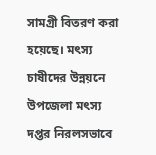সামগ্রী বিতরণ করা হয়েছে। মৎস্য চাষীদের উন্নয়নে উপজেলা মৎস্য দপ্তর নিরলসভাবে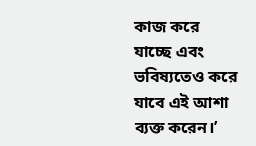কাজ করে যাচ্ছে এবং ভবিষ্যতেও করে যাবে এই আশা ব্যক্ত করেন।’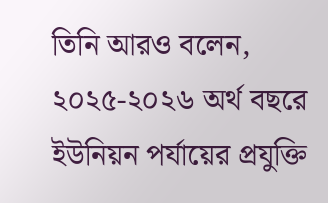তিনি আরও বলেন, ২০২৫-২০২৬ অর্থ বছরে ইউনিয়ন পর্যায়ের প্রযুক্তি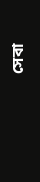সেবা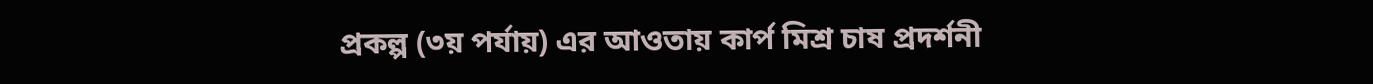প্রকল্প (৩য় পর্যায়) এর আওতায় কার্প মিশ্র চাষ প্রদর্শনী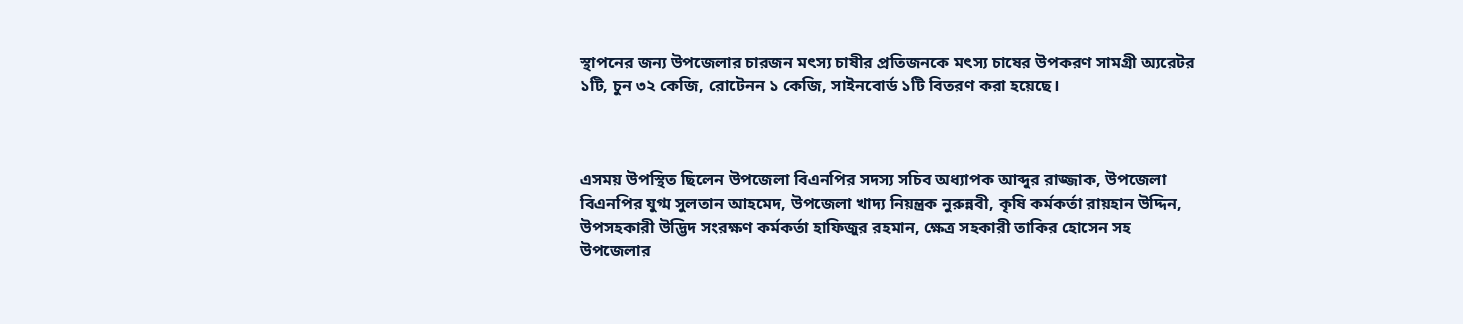স্থাপনের জন্য উপজেলার চারজন মৎস্য চাষীর প্রতিজনকে মৎস্য চাষের উপকরণ সামগ্রী অ্যরেটর ১টি, চুন ৩২ কেজি, রোটেনন ১ কেজি, সাইনবোর্ড ১টি বিতরণ করা হয়েছে।



এসময় উপস্থিত ছিলেন উপজেলা বিএনপির সদস্য সচিব অধ্যাপক আব্দুর রাজ্জাক, উপজেলা বিএনপির যুগ্ম সুলতান আহমেদ, উপজেলা খাদ্য নিয়ন্ত্রক নুরুন্নবী, কৃষি কর্মকর্তা রায়হান উদ্দিন, উপসহকারী উদ্ভিদ সংরক্ষণ কর্মকর্তা হাফিজুর রহমান, ক্ষেত্র সহকারী তাকির হোসেন সহ উপজেলার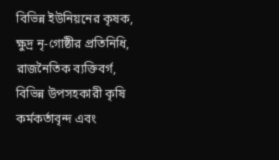বিভিন্ন ইউনিয়নের কৃষক, ক্ষুদ্র নৃ-গোষ্ঠীর প্রতিনিধি, রাজনৈতিক ব্যক্তিবর্গ, বিভিন্ন উপসহকারী কৃষি কর্মকর্তাবৃন্দ এবং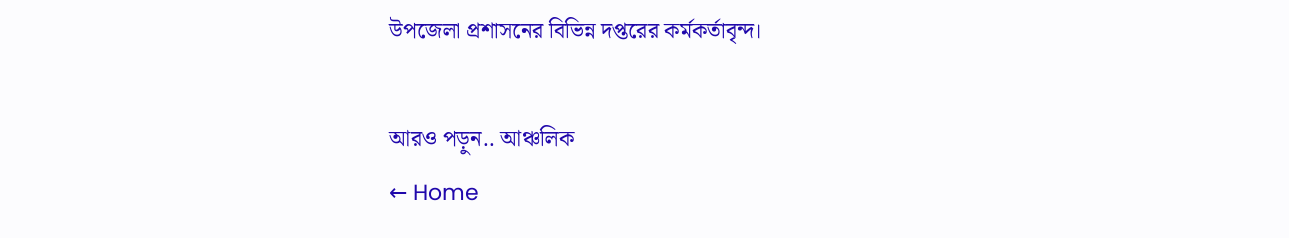উপজেলা প্রশাসনের বিভিন্ন দপ্তরের কর্মকর্তাবৃন্দ।

আরও পড়ুন.. আঞ্চলিক
← Home